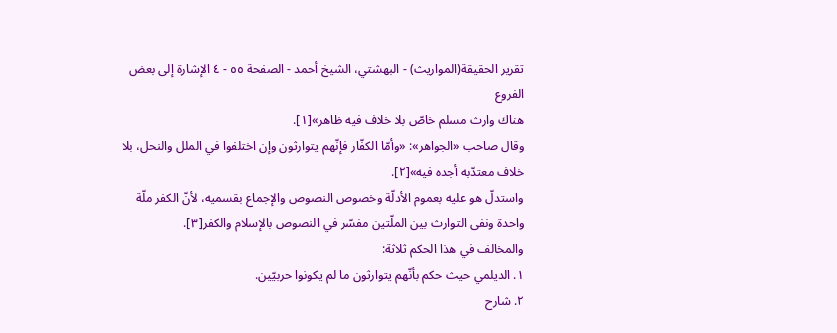تقرير الحقيقة(المواريث) - البهشتي، الشيخ أحمد - الصفحة ٥٥ - ٤ الإشارة إلى بعض الفروع
هناك وارث مسلم خاصّ بلا خلاف فيه ظاهر»[١].
وقال صاحب «الجواهر»: «وأمّا الكفّار فإنّهم يتوارثون وإن اختلفوا في الملل والنحل، بلا خلاف معتدّبه أجده فيه»[٢].
واستدلّ هو عليه بعموم الأدلّة وخصوص النصوص والإجماع بقسميه، لأنّ الكفر ملّة واحدة ونفى التوارث بين الملّتين مفسّر في النصوص بالإسلام والكفر[٣].
والمخالف في هذا الحكم ثلاثة:
١. الديلمي حيث حكم بأنّهم يتوارثون ما لم يكونوا حربيّين.
٢. شارح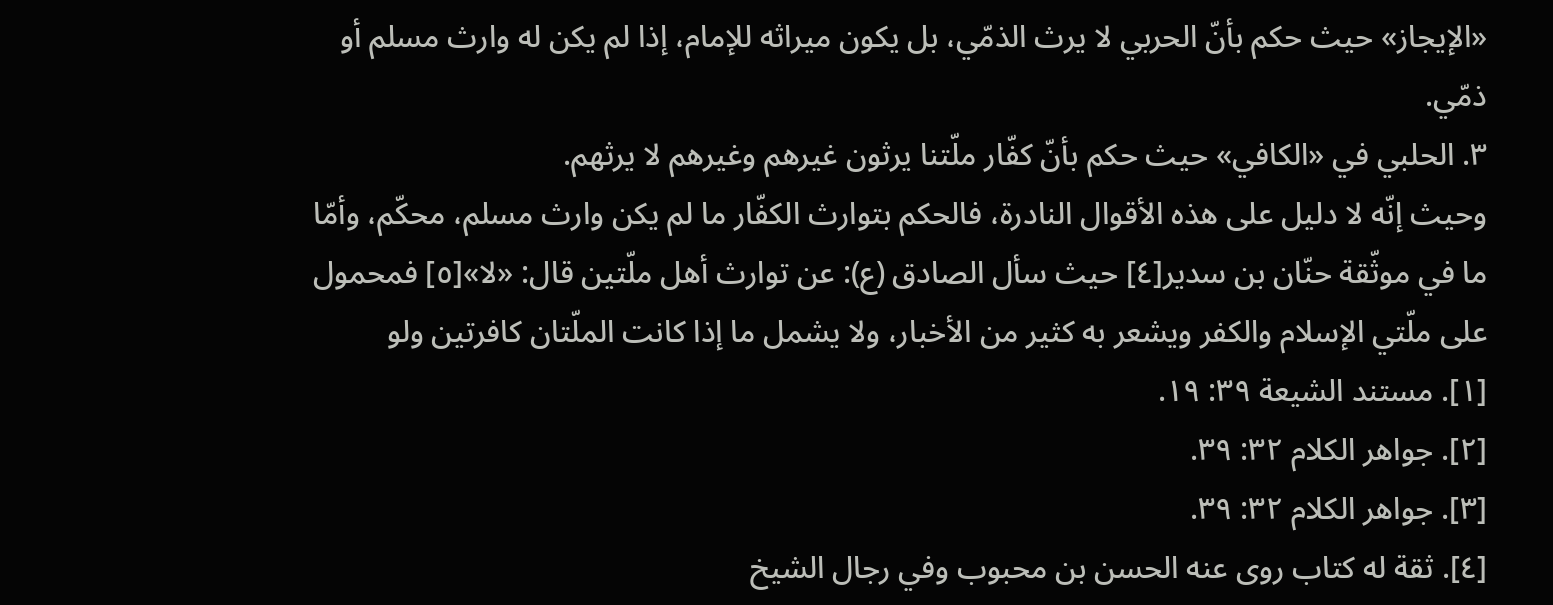«الإيجاز» حيث حكم بأنّ الحربي لا يرث الذمّي، بل يكون ميراثه للإمام، إذا لم يكن له وارث مسلم أو ذمّي.
٣. الحلبي في «الكافي» حيث حكم بأنّ كفّار ملّتنا يرثون غيرهم وغيرهم لا يرثهم.
وحيث إنّه لا دليل على هذه الأقوال النادرة، فالحكم بتوارث الكفّار ما لم يكن وارث مسلم، محكّم، وأمّا ما في موثّقة حنّان بن سدير[٤] حيث سأل الصادق (ع): عن توارث أهل ملّتين قال: «لا»[٥] فمحمول على ملّتي الإسلام والكفر ويشعر به كثير من الأخبار، ولا يشمل ما إذا كانت الملّتان كافرتين ولو
[١]. مستند الشيعة ٣٩: ١٩.
[٢]. جواهر الكلام ٣٢: ٣٩.
[٣]. جواهر الكلام ٣٢: ٣٩.
[٤]. ثقة له كتاب روى عنه الحسن بن محبوب وفي رجال الشيخ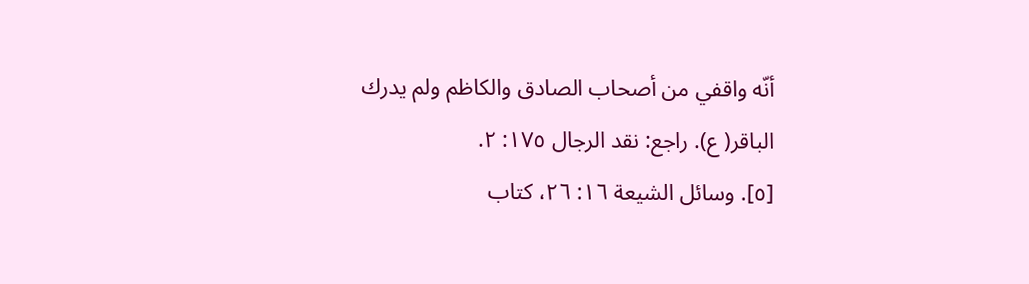أنّه واقفي من أصحاب الصادق والكاظم ولم يدرك الباقر( ع). راجع: نقد الرجال ١٧٥: ٢.
[٥]. وسائل الشيعة ١٦: ٢٦، كتاب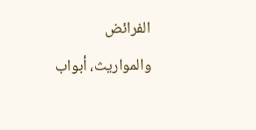الفرائض والمواريث، أبواب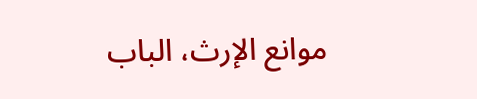موانع الإرث، الباب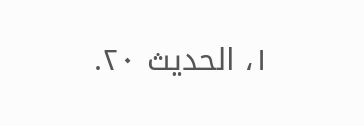١، الحديث ٢٠.